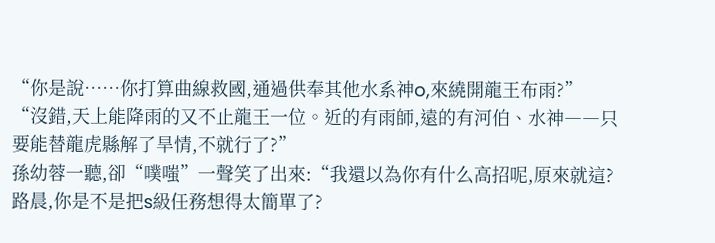“你是說……你打算曲線救國,通過供奉其他水系神o,來繞開龍王布雨?”
“沒錯,天上能降雨的又不止龍王一位。近的有雨師,遠的有河伯、水神――只要能替龍虎縣解了旱情,不就行了?”
孫幼蓉一聽,卻“噗嗤”一聲笑了出來:“我還以為你有什么高招呢,原來就這?路晨,你是不是把s級任務想得太簡單了?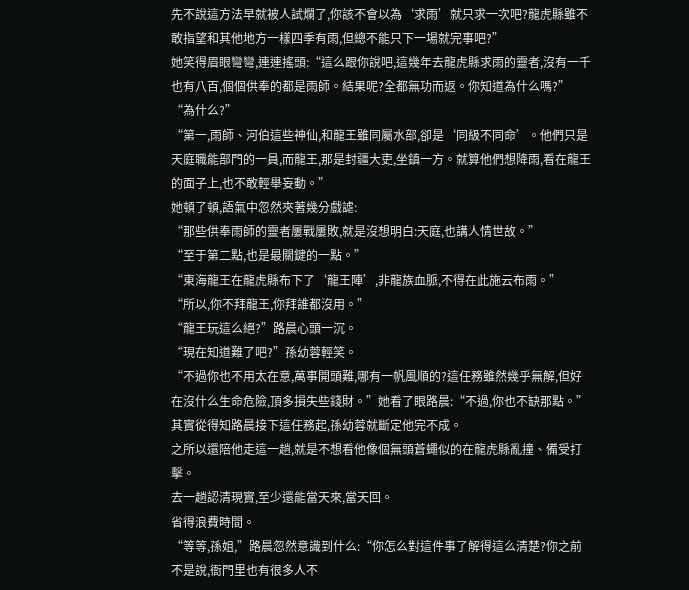先不說這方法早就被人試爛了,你該不會以為‘求雨’就只求一次吧?龍虎縣雖不敢指望和其他地方一樣四季有雨,但總不能只下一場就完事吧?”
她笑得眉眼彎彎,連連搖頭:“這么跟你說吧,這幾年去龍虎縣求雨的靈者,沒有一千也有八百,個個供奉的都是雨師。結果呢?全都無功而返。你知道為什么嗎?”
“為什么?”
“第一,雨師、河伯這些神仙,和龍王雖同屬水部,卻是‘同級不同命’。他們只是天庭職能部門的一員,而龍王,那是封疆大吏,坐鎮一方。就算他們想降雨,看在龍王的面子上,也不敢輕舉妄動。”
她頓了頓,語氣中忽然夾著幾分戲謔:
“那些供奉雨師的靈者屢戰屢敗,就是沒想明白:天庭,也講人情世故。”
“至于第二點,也是最關鍵的一點。”
“東海龍王在龍虎縣布下了‘龍王陣’,非龍族血脈,不得在此施云布雨。”
“所以,你不拜龍王,你拜誰都沒用。”
“龍王玩這么絕?”路晨心頭一沉。
“現在知道難了吧?”孫幼蓉輕笑。
“不過你也不用太在意,萬事開頭難,哪有一帆風順的?這任務雖然幾乎無解,但好在沒什么生命危險,頂多損失些錢財。”她看了眼路晨:“不過,你也不缺那點。”
其實從得知路晨接下這任務起,孫幼蓉就斷定他完不成。
之所以還陪他走這一趟,就是不想看他像個無頭蒼蠅似的在龍虎縣亂撞、備受打擊。
去一趟認清現實,至少還能當天來,當天回。
省得浪費時間。
“等等,孫姐,”路晨忽然意識到什么:“你怎么對這件事了解得這么清楚?你之前不是說,衙門里也有很多人不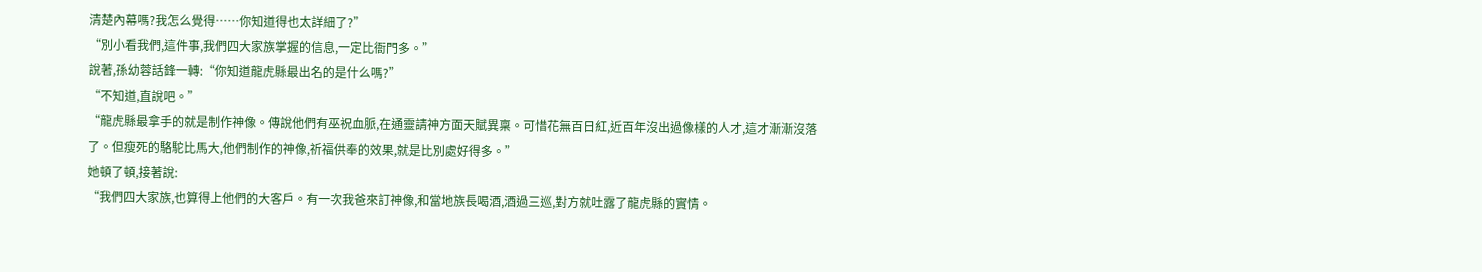清楚內幕嗎?我怎么覺得……你知道得也太詳細了?”
“別小看我們,這件事,我們四大家族掌握的信息,一定比衙門多。”
說著,孫幼蓉話鋒一轉:“你知道龍虎縣最出名的是什么嗎?”
“不知道,直說吧。”
“龍虎縣最拿手的就是制作神像。傳說他們有巫祝血脈,在通靈請神方面天賦異稟。可惜花無百日紅,近百年沒出過像樣的人才,這才漸漸沒落了。但瘦死的駱駝比馬大,他們制作的神像,祈福供奉的效果,就是比別處好得多。”
她頓了頓,接著說:
“我們四大家族,也算得上他們的大客戶。有一次我爸來訂神像,和當地族長喝酒,酒過三巡,對方就吐露了龍虎縣的實情。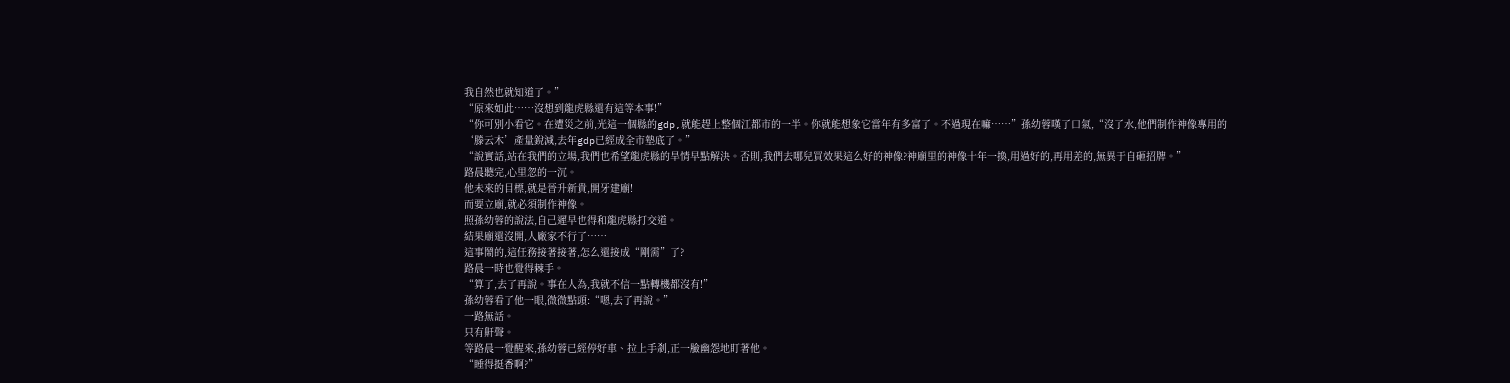我自然也就知道了。”
“原來如此……沒想到龍虎縣還有這等本事!”
“你可別小看它。在遭災之前,光這一個縣的gdp,就能趕上整個江都市的一半。你就能想象它當年有多富了。不過現在嘛……”孫幼蓉嘆了口氣,“沒了水,他們制作神像專用的‘滕云木’產量銳減,去年gdp已經成全市墊底了。”
“說實話,站在我們的立場,我們也希望龍虎縣的旱情早點解決。否則,我們去哪兒買效果這么好的神像?神廟里的神像十年一換,用過好的,再用差的,無異于自砸招牌。”
路晨聽完,心里忽的一沉。
他未來的目標,就是晉升新貴,開牙建廟!
而要立廟,就必須制作神像。
照孫幼蓉的說法,自己遲早也得和龍虎縣打交道。
結果廟還沒開,人廠家不行了……
這事鬧的,這任務接著接著,怎么還接成“剛需”了?
路晨一時也覺得棘手。
“算了,去了再說。事在人為,我就不信一點轉機都沒有!”
孫幼蓉看了他一眼,微微點頭:“嗯,去了再說。”
一路無話。
只有鼾聲。
等路晨一覺醒來,孫幼蓉已經停好車、拉上手剎,正一臉幽怨地盯著他。
“睡得挺香啊?”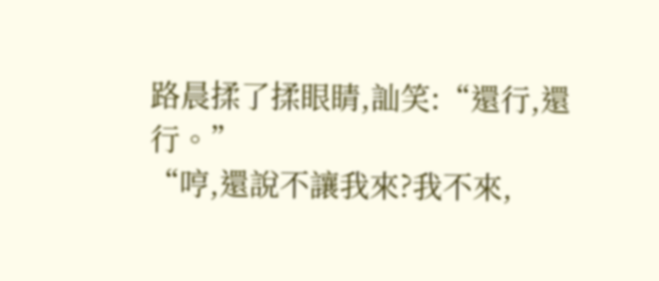路晨揉了揉眼睛,訕笑:“還行,還行。”
“哼,還說不讓我來?我不來,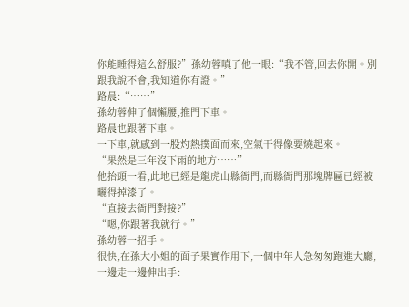你能睡得這么舒服?”孫幼蓉嗔了他一眼:“我不管,回去你開。別跟我說不會,我知道你有證。”
路晨:“……”
孫幼蓉伸了個懶腰,推門下車。
路晨也跟著下車。
一下車,就感到一股灼熱撲面而來,空氣干得像要燒起來。
“果然是三年沒下雨的地方……”
他抬頭一看,此地已經是龍虎山縣衙門,而縣衙門那塊牌匾已經被曬得掉漆了。
“直接去衙門對接?”
“嗯,你跟著我就行。”
孫幼蓉一招手。
很快,在孫大小姐的面子果實作用下,一個中年人急匆匆跑進大廳,一邊走一邊伸出手: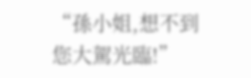“孫小姐,想不到您大駕光臨!”